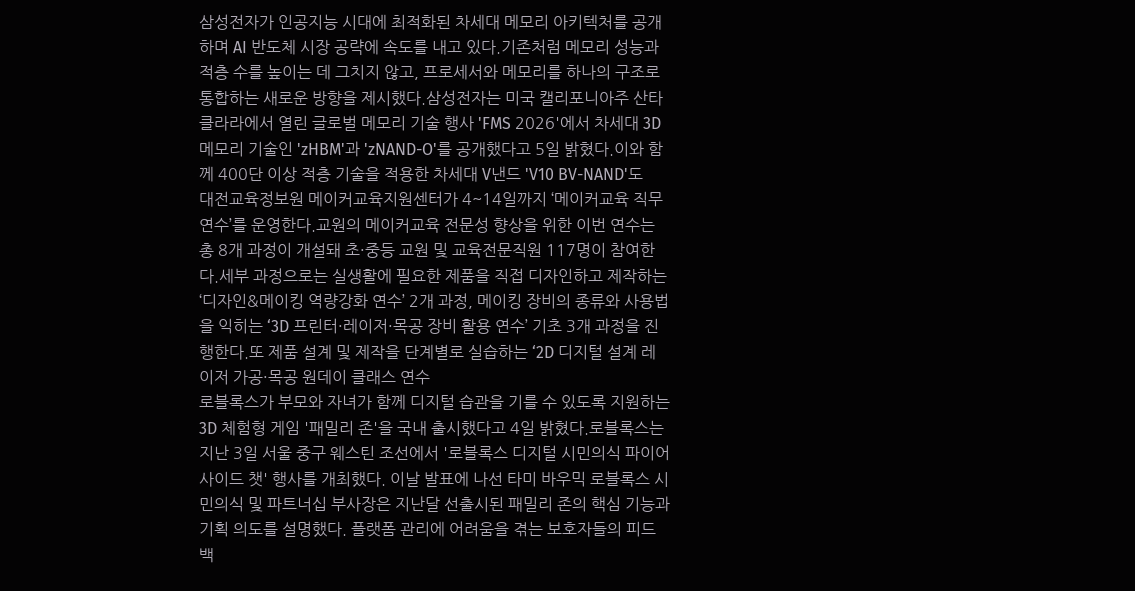삼성전자가 인공지능 시대에 최적화된 차세대 메모리 아키텍처를 공개하며 AI 반도체 시장 공략에 속도를 내고 있다.기존처럼 메모리 성능과 적층 수를 높이는 데 그치지 않고, 프로세서와 메모리를 하나의 구조로 통합하는 새로운 방향을 제시했다.삼성전자는 미국 캘리포니아주 산타클라라에서 열린 글로벌 메모리 기술 행사 'FMS 2026'에서 차세대 3D 메모리 기술인 'zHBM'과 'zNAND-O'를 공개했다고 5일 밝혔다.이와 함께 400단 이상 적층 기술을 적용한 차세대 V낸드 'V10 BV-NAND'도
대전교육정보원 메이커교육지원센터가 4~14일까지 ‘메이커교육 직무연수’를 운영한다.교원의 메이커교육 전문성 향상을 위한 이번 연수는 총 8개 과정이 개설돼 초·중등 교원 및 교육전문직원 117명이 참여한다.세부 과정으로는 실생활에 필요한 제품을 직접 디자인하고 제작하는 ‘디자인&메이킹 역량강화 연수’ 2개 과정, 메이킹 장비의 종류와 사용법을 익히는 ‘3D 프린터·레이저·목공 장비 활용 연수’ 기초 3개 과정을 진행한다.또 제품 설계 및 제작을 단계별로 실습하는 ‘2D 디지털 설계 레이저 가공·목공 원데이 클래스 연수
로블록스가 부모와 자녀가 함께 디지털 습관을 기를 수 있도록 지원하는 3D 체험형 게임 '패밀리 존'을 국내 출시했다고 4일 밝혔다.로블록스는 지난 3일 서울 중구 웨스틴 조선에서 '로블록스 디지털 시민의식 파이어사이드 챗' 행사를 개최했다. 이날 발표에 나선 타미 바우믹 로블록스 시민의식 및 파트너십 부사장은 지난달 선출시된 패밀리 존의 핵심 기능과 기획 의도를 설명했다. 플랫폼 관리에 어려움을 겪는 보호자들의 피드백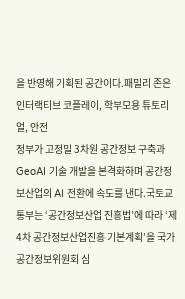을 반영해 기획된 공간이다.패밀리 존은 인터랙티브 코플레이, 학부모용 튜토리얼, 안전
정부가 고정밀 3차원 공간정보 구축과 GeoAI 기술 개발을 본격화하며 공간정보산업의 AI 전환에 속도를 낸다.국토교통부는 ‘공간정보산업 진흥법’에 따라 ‘제4차 공간정보산업진흥 기본계획’을 국가공간정보위원회 심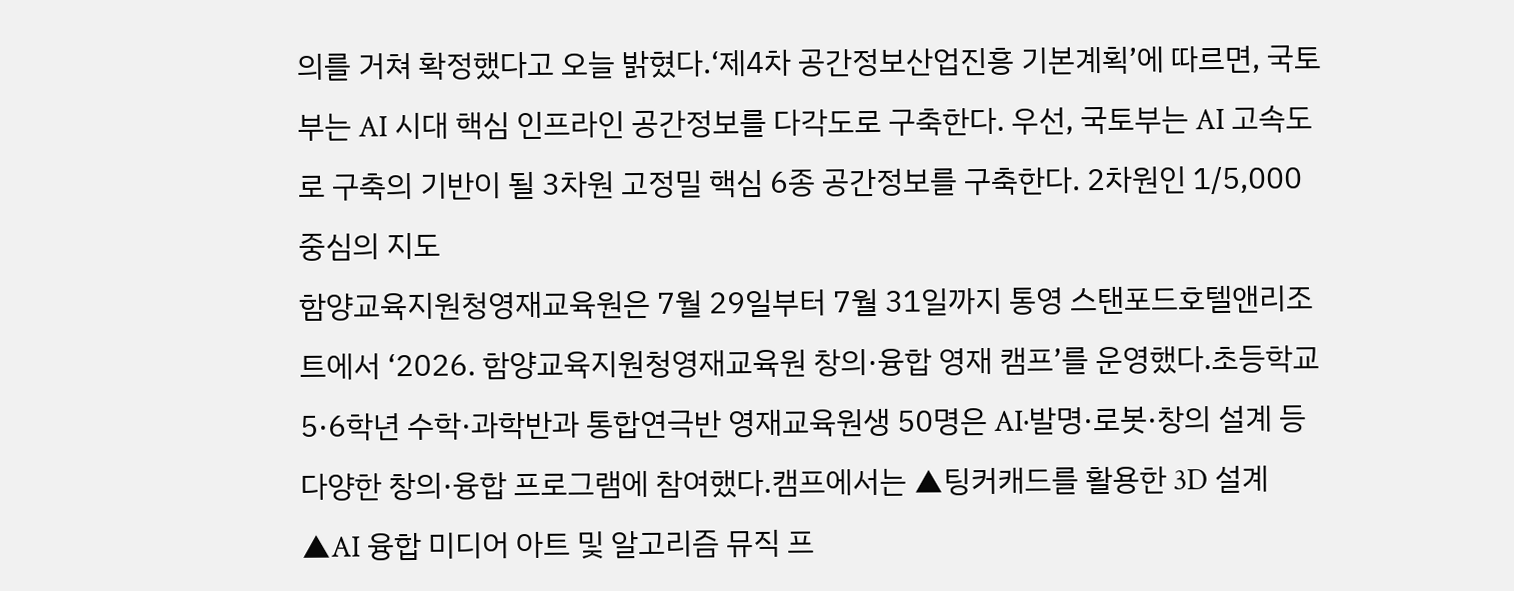의를 거쳐 확정했다고 오늘 밝혔다.‘제4차 공간정보산업진흥 기본계획’에 따르면, 국토부는 AI 시대 핵심 인프라인 공간정보를 다각도로 구축한다. 우선, 국토부는 AI 고속도로 구축의 기반이 될 3차원 고정밀 핵심 6종 공간정보를 구축한다. 2차원인 1/5,000 중심의 지도
함양교육지원청영재교육원은 7월 29일부터 7월 31일까지 통영 스탠포드호텔앤리조트에서 ‘2026. 함양교육지원청영재교육원 창의·융합 영재 캠프’를 운영했다.초등학교 5·6학년 수학·과학반과 통합연극반 영재교육원생 50명은 AI·발명·로봇·창의 설계 등 다양한 창의·융합 프로그램에 참여했다.캠프에서는 ▲팅커캐드를 활용한 3D 설계 ▲AI 융합 미디어 아트 및 알고리즘 뮤직 프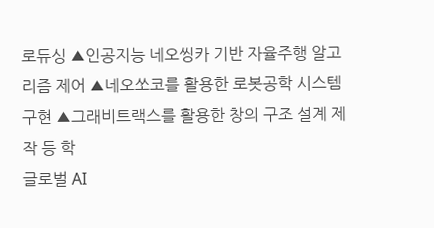로듀싱 ▲인공지능 네오씽카 기반 자율주행 알고리즘 제어 ▲네오쏘코를 활용한 로봇공학 시스템 구현 ▲그래비트랙스를 활용한 창의 구조 설계 제작 등 학
글로벌 AI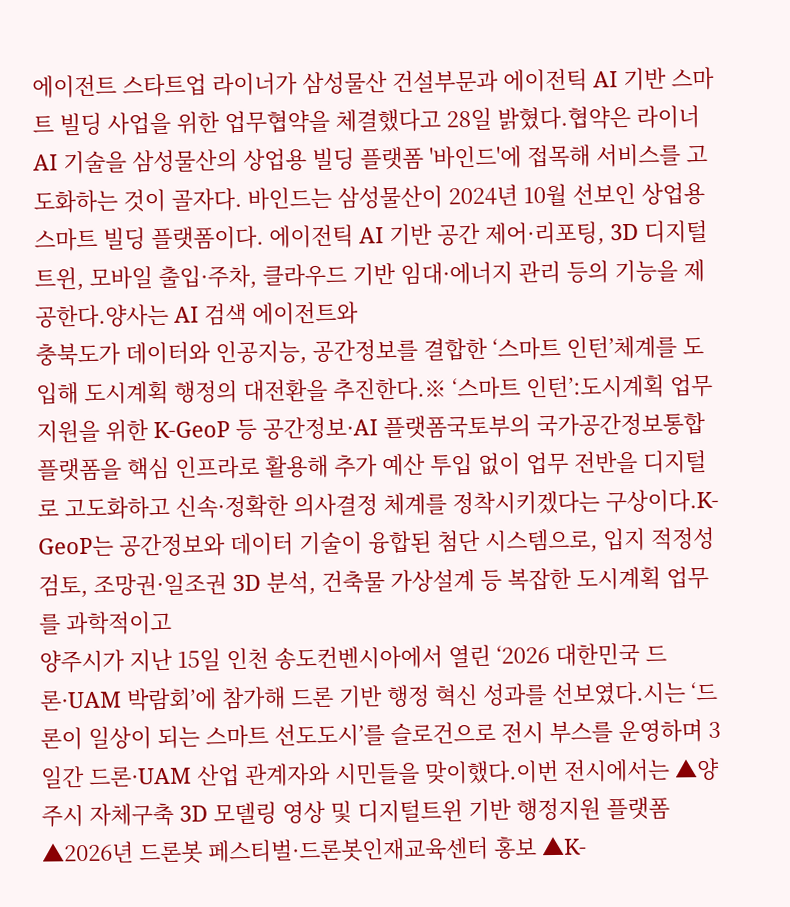에이전트 스타트업 라이너가 삼성물산 건설부문과 에이전틱 AI 기반 스마트 빌딩 사업을 위한 업무협약을 체결했다고 28일 밝혔다.협약은 라이너 AI 기술을 삼성물산의 상업용 빌딩 플랫폼 '바인드'에 접목해 서비스를 고도화하는 것이 골자다. 바인드는 삼성물산이 2024년 10월 선보인 상업용 스마트 빌딩 플랫폼이다. 에이전틱 AI 기반 공간 제어·리포팅, 3D 디지털 트윈, 모바일 출입·주차, 클라우드 기반 임대·에너지 관리 등의 기능을 제공한다.양사는 AI 검색 에이전트와
충북도가 데이터와 인공지능, 공간정보를 결합한 ‘스마트 인턴’체계를 도입해 도시계획 행정의 대전환을 추진한다.※ ‘스마트 인턴’:도시계획 업무 지원을 위한 K-GeoP 등 공간정보·AI 플랫폼국토부의 국가공간정보통합플랫폼을 핵심 인프라로 활용해 추가 예산 투입 없이 업무 전반을 디지털로 고도화하고 신속·정확한 의사결정 체계를 정착시키겠다는 구상이다.K-GeoP는 공간정보와 데이터 기술이 융합된 첨단 시스템으로, 입지 적정성 검토, 조망권·일조권 3D 분석, 건축물 가상설계 등 복잡한 도시계획 업무를 과학적이고
양주시가 지난 15일 인천 송도컨벤시아에서 열린 ‘2026 대한민국 드론·UAM 박람회’에 참가해 드론 기반 행정 혁신 성과를 선보였다.시는 ‘드론이 일상이 되는 스마트 선도도시’를 슬로건으로 전시 부스를 운영하며 3일간 드론·UAM 산업 관계자와 시민들을 맞이했다.이번 전시에서는 ▲양주시 자체구축 3D 모델링 영상 및 디지털트윈 기반 행정지원 플랫폼 ▲2026년 드론봇 페스티벌·드론봇인재교육센터 홍보 ▲K-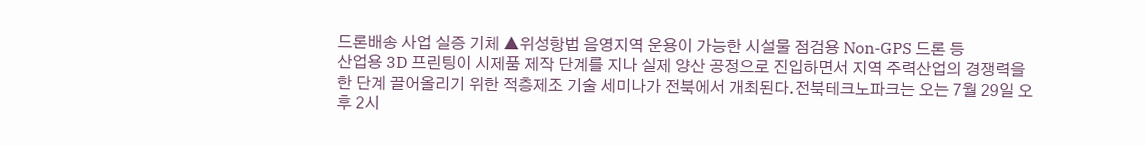드론배송 사업 실증 기체 ▲위성항법 음영지역 운용이 가능한 시설물 점검용 Non-GPS 드론 등
산업용 3D 프린팅이 시제품 제작 단계를 지나 실제 양산 공정으로 진입하면서 지역 주력산업의 경쟁력을 한 단계 끌어올리기 위한 적층제조 기술 세미나가 전북에서 개최된다.전북테크노파크는 오는 7월 29일 오후 2시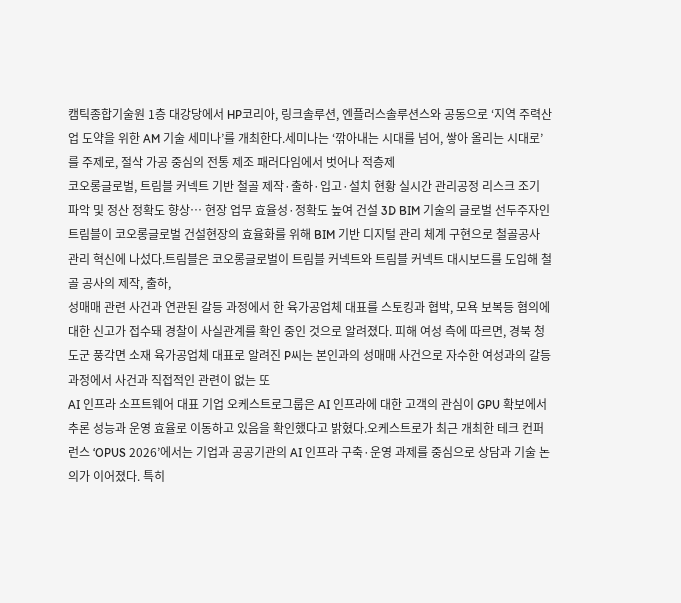캠틱종합기술원 1층 대강당에서 HP코리아, 링크솔루션, 엔플러스솔루션스와 공동으로 ‘지역 주력산업 도약을 위한 AM 기술 세미나’를 개최한다.세미나는 ‘깎아내는 시대를 넘어, 쌓아 올리는 시대로’를 주제로, 절삭 가공 중심의 전통 제조 패러다임에서 벗어나 적층제
코오롱글로벌, 트림블 커넥트 기반 철골 제작·출하·입고·설치 현황 실시간 관리공정 리스크 조기 파악 및 정산 정확도 향상… 현장 업무 효율성·정확도 높여 건설 3D BIM 기술의 글로벌 선두주자인 트림블이 코오롱글로벌 건설현장의 효율화를 위해 BIM 기반 디지털 관리 체계 구현으로 철골공사 관리 혁신에 나섰다.트림블은 코오롱글로벌이 트림블 커넥트와 트림블 커넥트 대시보드를 도입해 철골 공사의 제작, 출하,
성매매 관련 사건과 연관된 갈등 과정에서 한 육가공업체 대표를 스토킹과 협박, 모욕 보복등 혐의에 대한 신고가 접수돼 경찰이 사실관계를 확인 중인 것으로 알려졌다. 피해 여성 측에 따르면, 경북 청도군 풍각면 소재 육가공업체 대표로 알려진 P씨는 본인과의 성매매 사건으로 자수한 여성과의 갈등 과정에서 사건과 직접적인 관련이 없는 또
AI 인프라 소프트웨어 대표 기업 오케스트로그룹은 AI 인프라에 대한 고객의 관심이 GPU 확보에서 추론 성능과 운영 효율로 이동하고 있음을 확인했다고 밝혔다.오케스트로가 최근 개최한 테크 컨퍼런스 ‘OPUS 2026’에서는 기업과 공공기관의 AI 인프라 구축·운영 과제를 중심으로 상담과 기술 논의가 이어졌다. 특히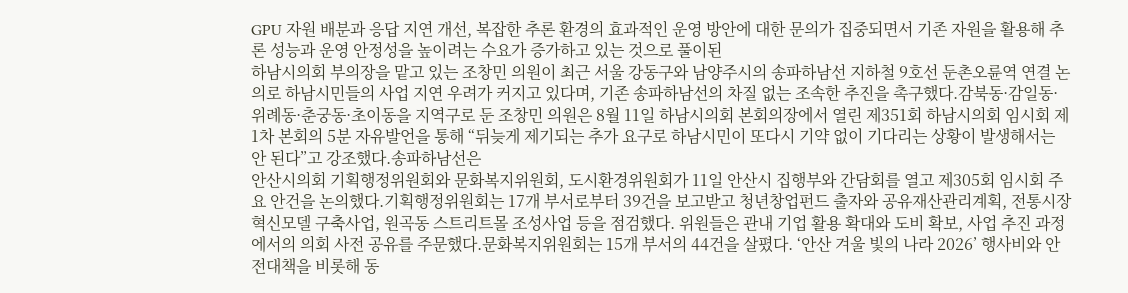GPU 자원 배분과 응답 지연 개선, 복잡한 추론 환경의 효과적인 운영 방안에 대한 문의가 집중되면서 기존 자원을 활용해 추론 성능과 운영 안정성을 높이려는 수요가 증가하고 있는 것으로 풀이된
하남시의회 부의장을 맡고 있는 조창민 의원이 최근 서울 강동구와 남양주시의 송파하남선 지하철 9호선 둔촌오륜역 연결 논의로 하남시민들의 사업 지연 우려가 커지고 있다며, 기존 송파하남선의 차질 없는 조속한 추진을 촉구했다.감북동·감일동·위례동·춘궁동·초이동을 지역구로 둔 조창민 의원은 8월 11일 하남시의회 본회의장에서 열린 제351회 하남시의회 임시회 제1차 본회의 5분 자유발언을 통해 “뒤늦게 제기되는 추가 요구로 하남시민이 또다시 기약 없이 기다리는 상황이 발생해서는 안 된다”고 강조했다.송파하남선은
안산시의회 기획행정위원회와 문화복지위원회, 도시환경위원회가 11일 안산시 집행부와 간담회를 열고 제305회 임시회 주요 안건을 논의했다.기획행정위원회는 17개 부서로부터 39건을 보고받고 청년창업펀드 출자와 공유재산관리계획, 전통시장 혁신모델 구축사업, 원곡동 스트리트몰 조성사업 등을 점검했다. 위원들은 관내 기업 활용 확대와 도비 확보, 사업 추진 과정에서의 의회 사전 공유를 주문했다.문화복지위원회는 15개 부서의 44건을 살폈다. ‘안산 겨울 빛의 나라 2026’ 행사비와 안전대책을 비롯해 동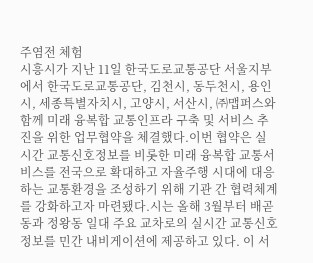주염전 체험
시흥시가 지난 11일 한국도로교통공단 서울지부에서 한국도로교통공단, 김천시, 동두천시, 용인시, 세종특별자치시, 고양시, 서산시, ㈜맵퍼스와 함께 미래 융복합 교통인프라 구축 및 서비스 추진을 위한 업무협약을 체결했다.이번 협약은 실시간 교통신호정보를 비롯한 미래 융복합 교통서비스를 전국으로 확대하고 자율주행 시대에 대응하는 교통환경을 조성하기 위해 기관 간 협력체계를 강화하고자 마련됐다.시는 올해 3월부터 배곧동과 정왕동 일대 주요 교차로의 실시간 교통신호정보를 민간 내비게이션에 제공하고 있다. 이 서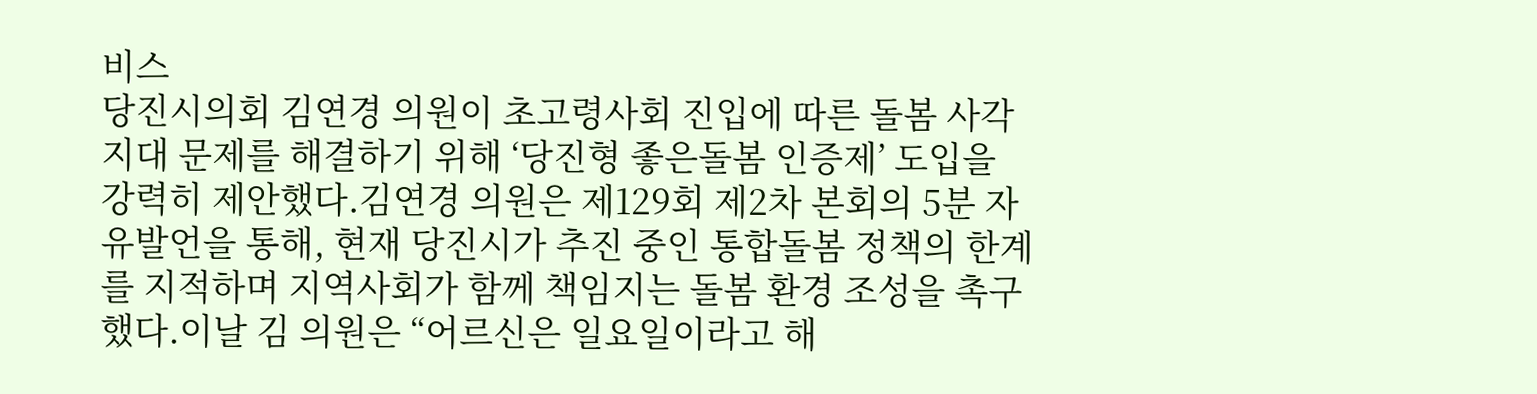비스
당진시의회 김연경 의원이 초고령사회 진입에 따른 돌봄 사각지대 문제를 해결하기 위해 ‘당진형 좋은돌봄 인증제’ 도입을 강력히 제안했다.김연경 의원은 제129회 제2차 본회의 5분 자유발언을 통해, 현재 당진시가 추진 중인 통합돌봄 정책의 한계를 지적하며 지역사회가 함께 책임지는 돌봄 환경 조성을 촉구했다.이날 김 의원은 “어르신은 일요일이라고 해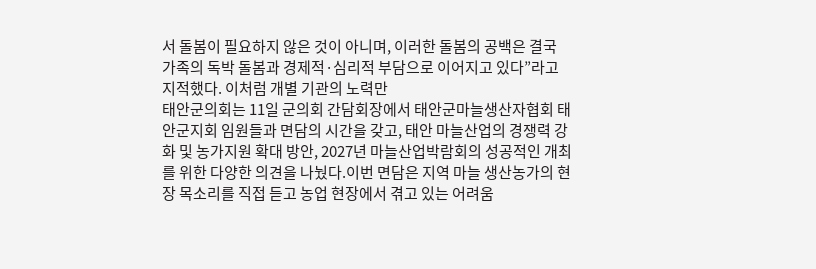서 돌봄이 필요하지 않은 것이 아니며, 이러한 돌봄의 공백은 결국 가족의 독박 돌봄과 경제적·심리적 부담으로 이어지고 있다”라고 지적했다. 이처럼 개별 기관의 노력만
태안군의회는 11일 군의회 간담회장에서 태안군마늘생산자협회 태안군지회 임원들과 면담의 시간을 갖고, 태안 마늘산업의 경쟁력 강화 및 농가지원 확대 방안, 2027년 마늘산업박람회의 성공적인 개최를 위한 다양한 의견을 나눴다.이번 면담은 지역 마늘 생산농가의 현장 목소리를 직접 듣고 농업 현장에서 겪고 있는 어려움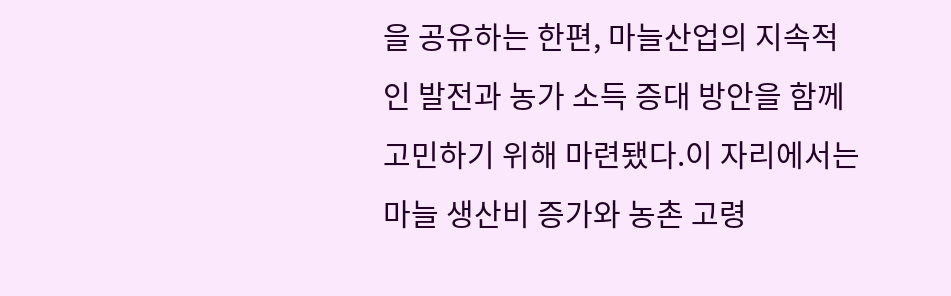을 공유하는 한편, 마늘산업의 지속적인 발전과 농가 소득 증대 방안을 함께 고민하기 위해 마련됐다.이 자리에서는 마늘 생산비 증가와 농촌 고령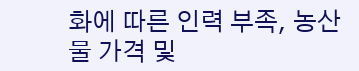화에 따른 인력 부족, 농산물 가격 및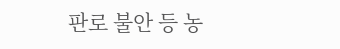판로 불안 등 농